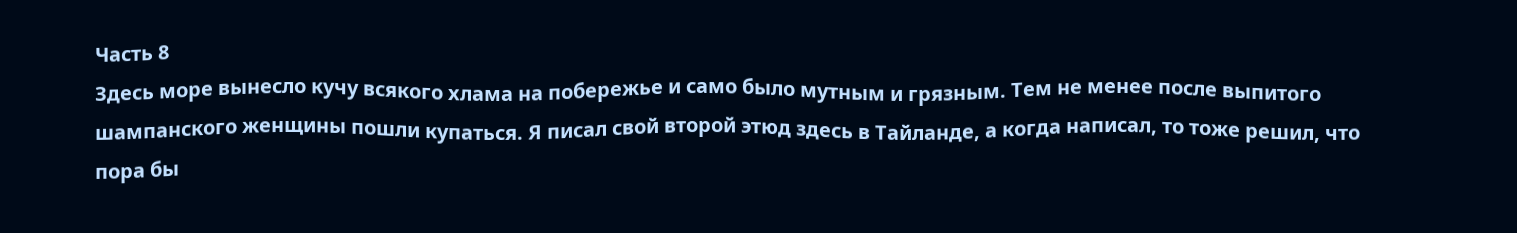Часть 8
Здесь море вынесло кучу всякого хлама на побережье и само было мутным и грязным. Тем не менее после выпитого шампанского женщины пошли купаться. Я писал свой второй этюд здесь в Тайланде, а когда написал, то тоже решил, что пора бы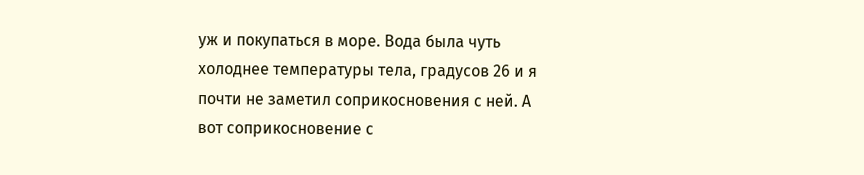уж и покупаться в море. Вода была чуть холоднее температуры тела, градусов 26 и я почти не заметил соприкосновения с ней. А вот соприкосновение с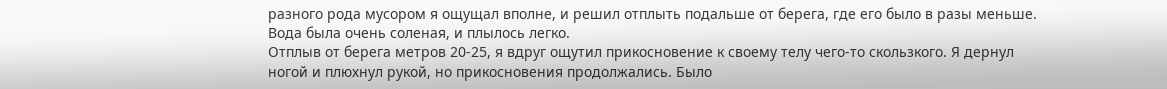разного рода мусором я ощущал вполне, и решил отплыть подальше от берега, где его было в разы меньше. Вода была очень соленая, и плылось легко.
Отплыв от берега метров 20-25, я вдруг ощутил прикосновение к своему телу чего-то скользкого. Я дернул ногой и плюхнул рукой, но прикосновения продолжались. Было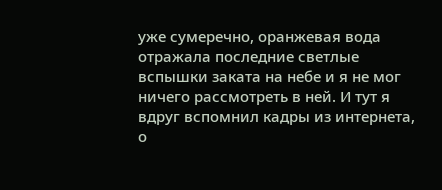уже сумеречно, оранжевая вода отражала последние светлые вспышки заката на небе и я не мог ничего рассмотреть в ней. И тут я вдруг вспомнил кадры из интернета, о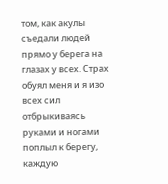том, как акулы съедали людей прямо у берега на глазах у всех. Страх обуял меня и я изо всех сил отбрыкиваясь руками и ногами поплыл к берегу, каждую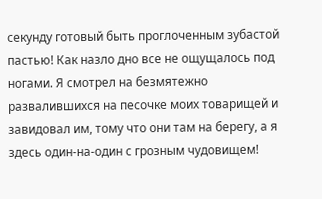секунду готовый быть проглоченным зубастой пастью! Как назло дно все не ощущалось под ногами. Я смотрел на безмятежно развалившихся на песочке моих товарищей и завидовал им, тому что они там на берегу, а я здесь один-на-один с грозным чудовищем!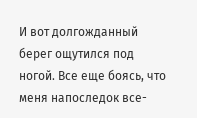И вот долгожданный берег ощутился под ногой. Все еще боясь, что меня напоследок все-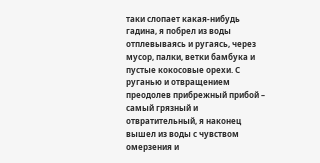таки слопает какая-нибудь гадина, я побрел из воды отплевываясь и ругаясь, через мусор, палки, ветки бамбука и пустые кокосовые орехи. С руганью и отвращением преодолев прибрежный прибой – самый грязный и отвратительный, я наконец вышел из воды с чувством омерзения и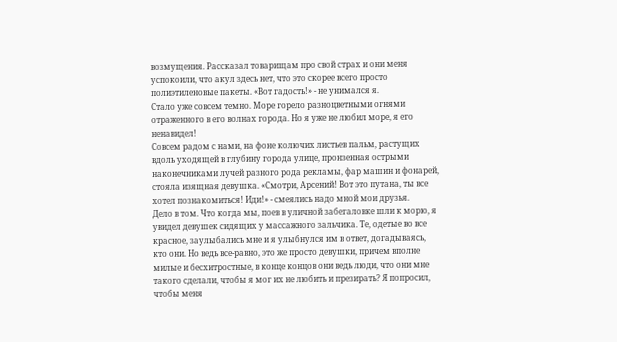возмущения. Рассказал товарищам про свой страх и они меня успокоили, что акул здесь нет, что это скорее всего просто полиэтиленовые пакеты. «Вот гадость!» - не унимался я.
Стало уже совсем темно. Море горело разноцветными огнями отраженного в его волнах города. Но я уже не любил море, я его ненавидел!
Совсем радом с нами, на фоне колючих листьев пальм, растущих вдоль уходящей в глубину города улице, пронзенная острыми наконечниками лучей разного рода рекламы, фар машин и фонарей, стояла изящная девушка. «Смотри, Арсений! Вот это путана, ты все хотел познакомиться! Иди!» - смеялись надо мной мои друзья.
Дело в том. Что когда мы, поев в уличной забегаловке шли к морю, я увидел девушек сидящих у массажного зальчика. Те, одетые во все красное, заулыбались мне и я улыбнулся им в ответ, догадываясь, кто они. Но ведь все-равно, это же просто девушки, причем вполне милые и бесхитростные, в конце концов они ведь люди, что они мне такого сделали, чтобы я мог их не любить и презирать? Я попросил, чтобы меня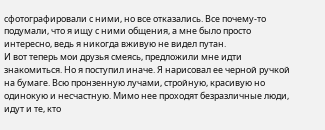сфотографировали с ними, но все отказались. Все почему-то подумали, что я ищу с ними общения, а мне было просто интересно, ведь я никогда вживую не видел путан.
И вот теперь мои друзья смеясь, предложили мне идти знакомиться. Но я поступил иначе. Я нарисовал ее черной ручкой на бумаге. Всю пронзенную лучами, стройную, красивую но одинокую и несчастную. Мимо нее проходят безразличные люди, идут и те, кто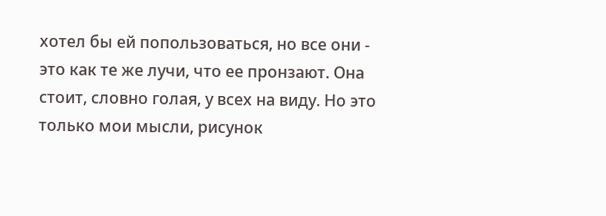хотел бы ей попользоваться, но все они - это как те же лучи, что ее пронзают. Она стоит, словно голая, у всех на виду. Но это только мои мысли, рисунок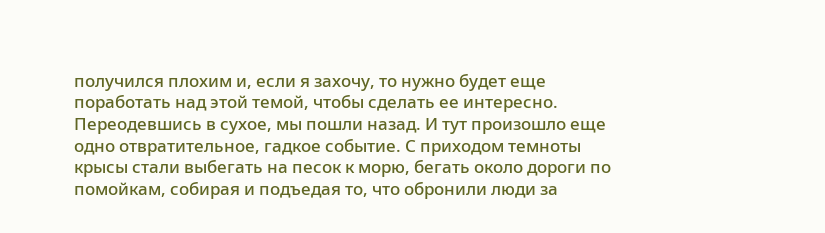получился плохим и, если я захочу, то нужно будет еще поработать над этой темой, чтобы сделать ее интересно.
Переодевшись в сухое, мы пошли назад. И тут произошло еще одно отвратительное, гадкое событие. С приходом темноты крысы стали выбегать на песок к морю, бегать около дороги по помойкам, собирая и подъедая то, что обронили люди за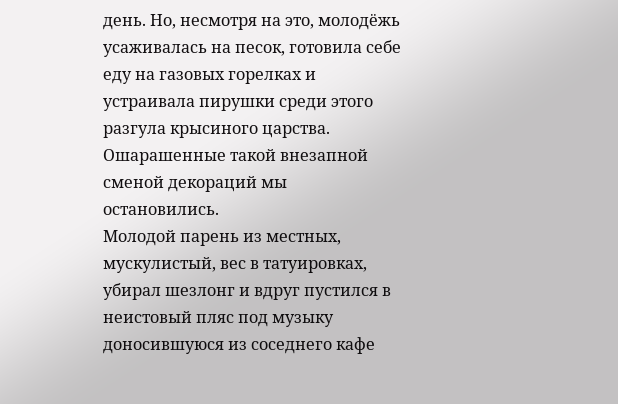день. Но, несмотря на это, молодёжь усаживалась на песок, готовила себе еду на газовых горелках и устраивала пирушки среди этого разгула крысиного царства. Ошарашенные такой внезапной сменой декораций мы остановились.
Молодой парень из местных, мускулистый, вес в татуировках, убирал шезлонг и вдруг пустился в неистовый пляс под музыку доносившуюся из соседнего кафе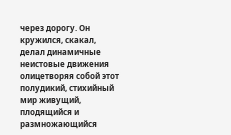через дорогу. Он кружился, скакал, делал динамичные неистовые движения олицетворяя собой этот полудикий, стихийный мир живущий, плодящийся и размножающийся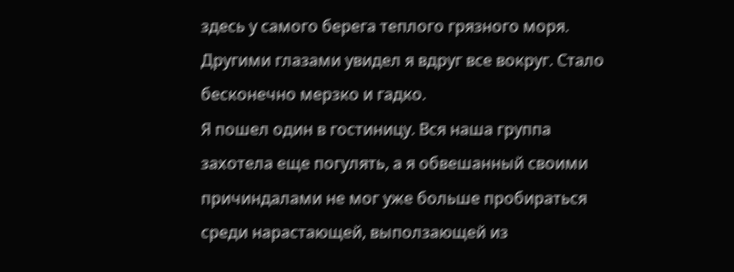здесь у самого берега теплого грязного моря.
Другими глазами увидел я вдруг все вокруг. Стало бесконечно мерзко и гадко.
Я пошел один в гостиницу. Вся наша группа захотела еще погулять, а я обвешанный своими причиндалами не мог уже больше пробираться среди нарастающей, выползающей из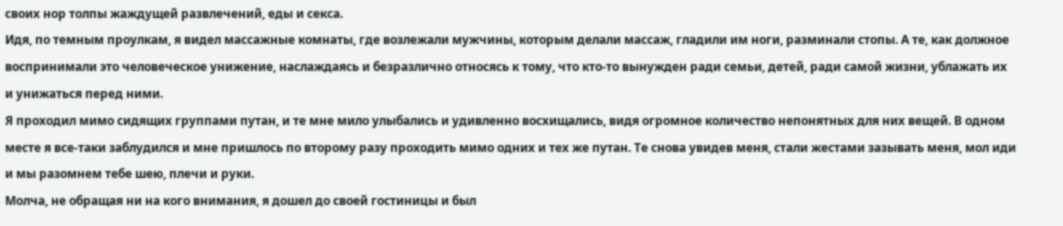своих нор толпы жаждущей развлечений, еды и секса.
Идя, по темным проулкам, я видел массажные комнаты, где возлежали мужчины, которым делали массаж, гладили им ноги, разминали стопы. А те, как должное воспринимали это человеческое унижение, наслаждаясь и безразлично относясь к тому, что кто-то вынужден ради семьи, детей, ради самой жизни, ублажать их и унижаться перед ними.
Я проходил мимо сидящих группами путан, и те мне мило улыбались и удивленно восхищались, видя огромное количество непонятных для них вещей. В одном месте я все-таки заблудился и мне пришлось по второму разу проходить мимо одних и тех же путан. Те снова увидев меня, стали жестами зазывать меня, мол иди и мы разомнем тебе шею, плечи и руки.
Молча, не обращая ни на кого внимания, я дошел до своей гостиницы и был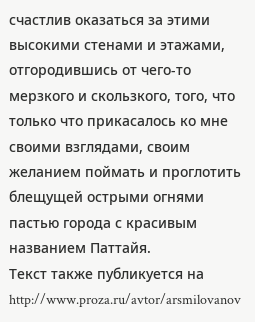счастлив оказаться за этими высокими стенами и этажами, отгородившись от чего-то мерзкого и скользкого, того, что только что прикасалось ко мне своими взглядами, своим желанием поймать и проглотить блещущей острыми огнями пастью города с красивым названием Паттайя.
Текст также публикуется на http://www.proza.ru/avtor/arsmilovanov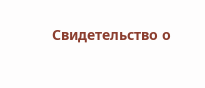Свидетельство о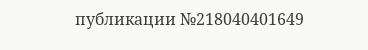публикации №218040401649